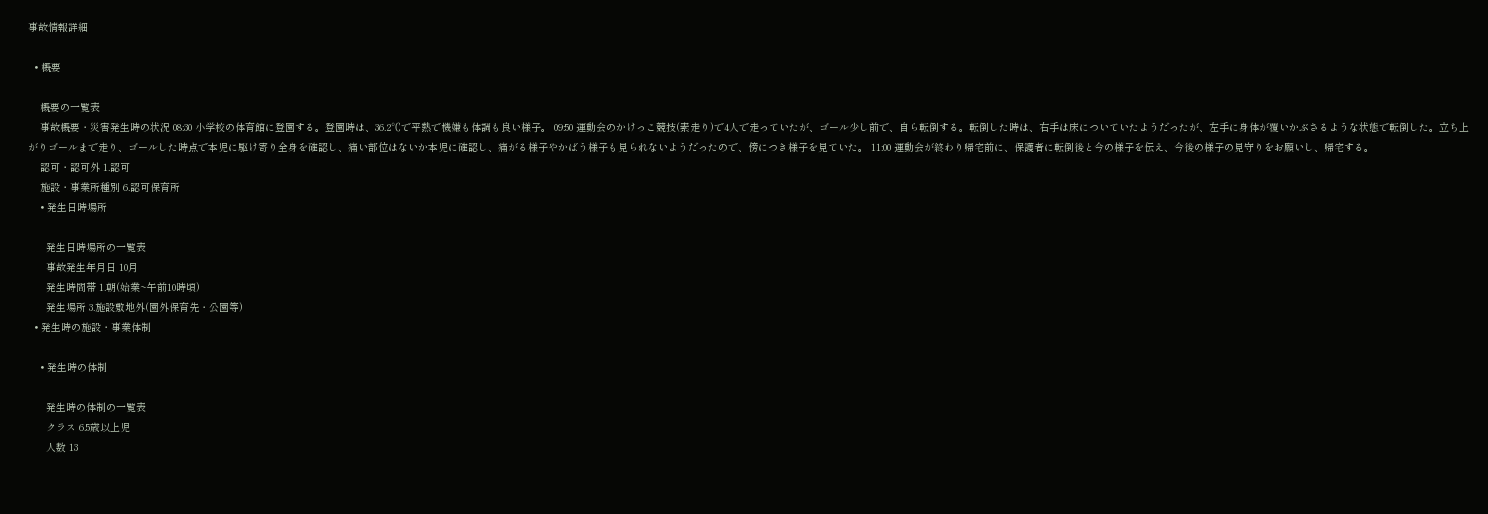事故情報詳細

  • 概要

    概要の一覧表
    事故概要・災害発生時の状況 08:30 小学校の体育館に登園する。登園時は、36.2℃で平熱で機嫌も体調も良い様子。 09:50 運動会のかけっこ競技(素走り)で4人で走っていたが、ゴール少し前で、自ら転倒する。転倒した時は、右手は床についていたようだったが、左手に身体が覆いかぶさるような状態で転倒した。立ち上がりゴールまで走り、ゴールした時点で本児に駆け寄り全身を確認し、痛い部位はないか本児に確認し、痛がる様子やかばう様子も見られないようだったので、傍につき様子を見ていた。 11:00 運動会が終わり帰宅前に、保護者に転倒後と今の様子を伝え、今後の様子の見守りをお願いし、帰宅する。
    認可・認可外 1.認可
    施設・事業所種別 6.認可保育所
    • 発生日時場所

      発生日時場所の一覧表
      事故発生年月日 10月
      発生時間帯 1.朝(始業~午前10時頃)
      発生場所 3.施設敷地外(園外保育先・公園等)
  • 発生時の施設・事業体制

    • 発生時の体制

      発生時の体制の一覧表
      クラス 6.5歳以上児
      人数 13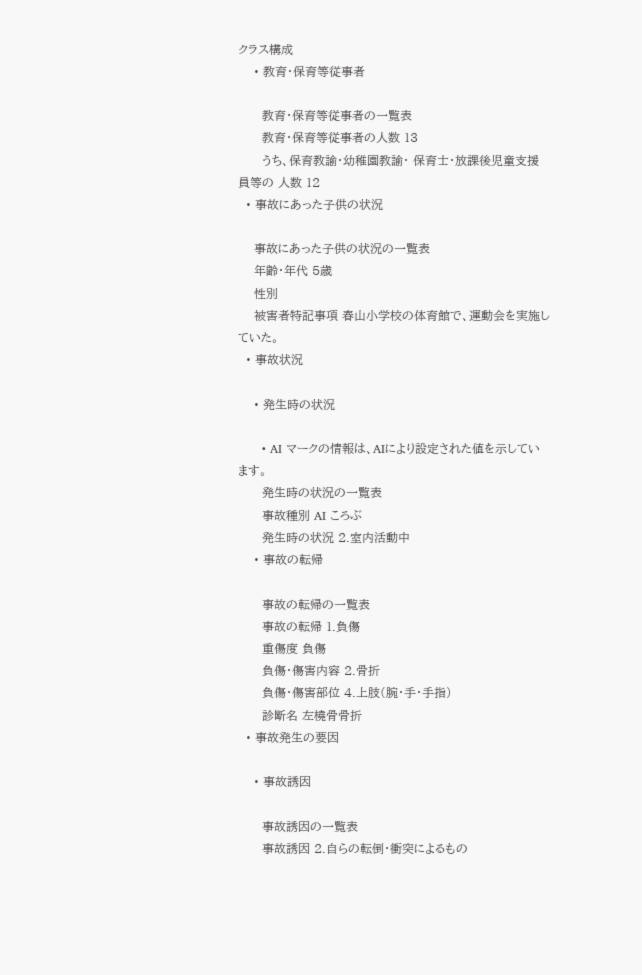クラス構成
    • 教育・保育等従事者

      教育・保育等従事者の一覧表
      教育・保育等従事者の人数 13
      うち、保育教諭・幼稚園教諭・ 保育士・放課後児童支援員等の 人数 12
  • 事故にあった子供の状況

    事故にあった子供の状況の一覧表
    年齢・年代 5歳
    性別
    被害者特記事項 春山小学校の体育館で、運動会を実施していた。
  • 事故状況

    • 発生時の状況

      • AI マークの情報は、AIにより設定された値を示しています。
      発生時の状況の一覧表
      事故種別 AI ころぶ
      発生時の状況 2.室内活動中
    • 事故の転帰

      事故の転帰の一覧表
      事故の転帰 1.負傷
      重傷度 負傷
      負傷・傷害内容 2.骨折
      負傷・傷害部位 4.上肢(腕・手・手指)
      診断名 左橈骨骨折
  • 事故発生の要因

    • 事故誘因

      事故誘因の一覧表
      事故誘因 2.自らの転倒・衝突によるもの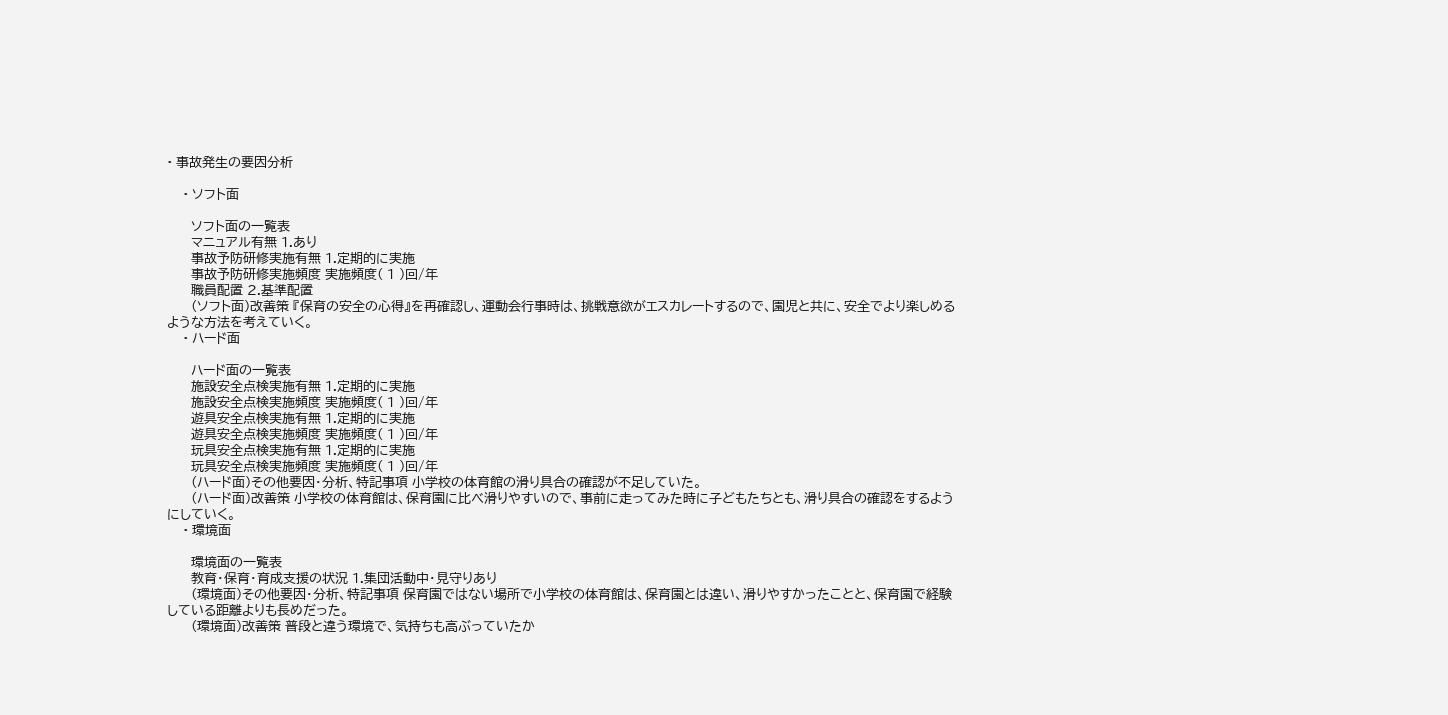• 事故発生の要因分析

    • ソフト面

      ソフト面の一覧表
      マニュアル有無 1.あり
      事故予防研修実施有無 1.定期的に実施
      事故予防研修実施頻度 実施頻度( 1 )回/年
      職員配置 2.基準配置
      (ソフト面)改善策 『保育の安全の心得』を再確認し、運動会行事時は、挑戦意欲がエスカレートするので、園児と共に、安全でより楽しめるような方法を考えていく。
    • ハード面

      ハード面の一覧表
      施設安全点検実施有無 1.定期的に実施
      施設安全点検実施頻度 実施頻度( 1 )回/年
      遊具安全点検実施有無 1.定期的に実施
      遊具安全点検実施頻度 実施頻度( 1 )回/年
      玩具安全点検実施有無 1.定期的に実施
      玩具安全点検実施頻度 実施頻度( 1 )回/年
      (ハード面)その他要因・分析、特記事項 小学校の体育館の滑り具合の確認が不足していた。
      (ハード面)改善策 小学校の体育館は、保育園に比べ滑りやすいので、事前に走ってみた時に子どもたちとも、滑り具合の確認をするようにしていく。
    • 環境面

      環境面の一覧表
      教育・保育・育成支援の状況 1.集団活動中・見守りあり
      (環境面)その他要因・分析、特記事項 保育園ではない場所で小学校の体育館は、保育園とは違い、滑りやすかったことと、保育園で経験している距離よりも長めだった。
      (環境面)改善策 普段と違う環境で、気持ちも高ぶっていたか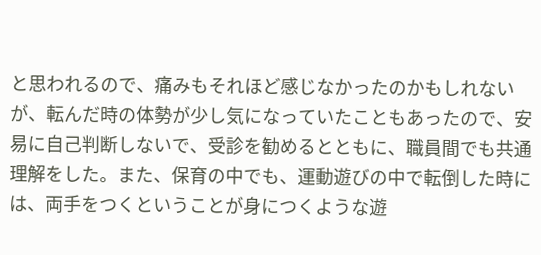と思われるので、痛みもそれほど感じなかったのかもしれないが、転んだ時の体勢が少し気になっていたこともあったので、安易に自己判断しないで、受診を勧めるとともに、職員間でも共通理解をした。また、保育の中でも、運動遊びの中で転倒した時には、両手をつくということが身につくような遊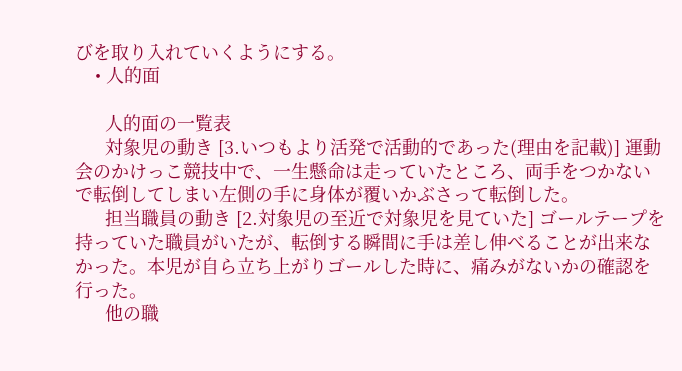びを取り入れていくようにする。
    • 人的面

      人的面の一覧表
      対象児の動き [3.いつもより活発で活動的であった(理由を記載)] 運動会のかけっこ競技中で、一生懸命は走っていたところ、両手をつかないで転倒してしまい左側の手に身体が覆いかぶさって転倒した。
      担当職員の動き [2.対象児の至近で対象児を見ていた] ゴールテープを持っていた職員がいたが、転倒する瞬間に手は差し伸べることが出来なかった。本児が自ら立ち上がりゴールした時に、痛みがないかの確認を行った。
      他の職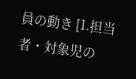員の動き [1.担当者・対象児の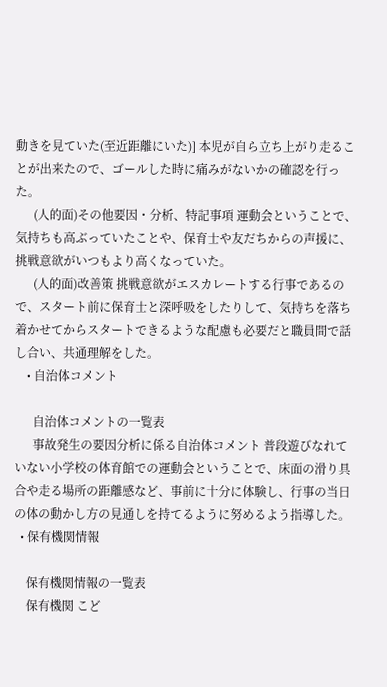動きを見ていた(至近距離にいた)] 本児が自ら立ち上がり走ることが出来たので、ゴールした時に痛みがないかの確認を行った。
      (人的面)その他要因・分析、特記事項 運動会ということで、気持ちも高ぶっていたことや、保育士や友だちからの声援に、挑戦意欲がいつもより高くなっていた。
      (人的面)改善策 挑戦意欲がエスカレートする行事であるので、スタート前に保育士と深呼吸をしたりして、気持ちを落ち着かせてからスタートできるような配慮も必要だと職員間で話し合い、共通理解をした。
    • 自治体コメント

      自治体コメントの一覧表
      事故発生の要因分析に係る自治体コメント 普段遊びなれていない小学校の体育館での運動会ということで、床面の滑り具合や走る場所の距離感など、事前に十分に体験し、行事の当日の体の動かし方の見通しを持てるように努めるよう指導した。
  • 保有機関情報

    保有機関情報の一覧表
    保有機関 こど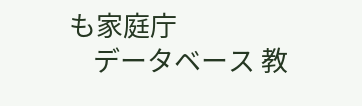も家庭庁
    データベース 教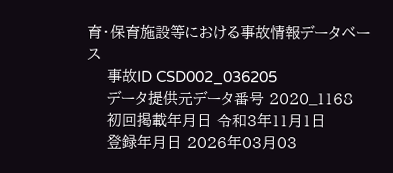育・保育施設等における事故情報データベース
    事故ID CSD002_036205
    データ提供元データ番号 2020_1168
    初回掲載年月日 令和3年11月1日
    登録年月日 2026年03月03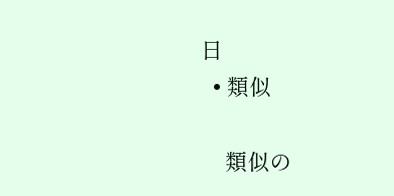日
  • 類似

    類似の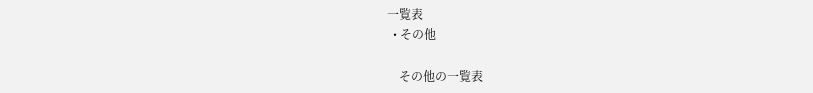一覧表
  • その他

    その他の一覧表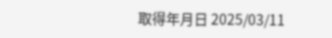取得年月日 2025/03/11